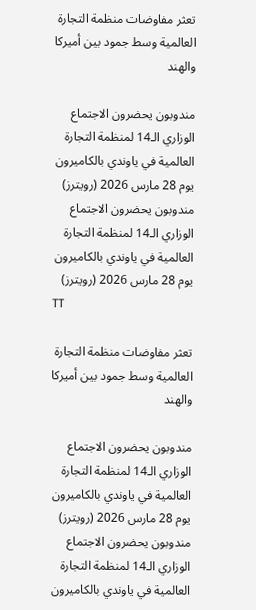تعثر مفاوضات منظمة التجارة العالمية وسط جمود بين أميركا والهند

مندوبون يحضرون الاجتماع الوزاري الـ14 لمنظمة التجارة العالمية في ياوندي بالكاميرون يوم 28 مارس 2026 (رويترز)
مندوبون يحضرون الاجتماع الوزاري الـ14 لمنظمة التجارة العالمية في ياوندي بالكاميرون يوم 28 مارس 2026 (رويترز)
TT

تعثر مفاوضات منظمة التجارة العالمية وسط جمود بين أميركا والهند

مندوبون يحضرون الاجتماع الوزاري الـ14 لمنظمة التجارة العالمية في ياوندي بالكاميرون يوم 28 مارس 2026 (رويترز)
مندوبون يحضرون الاجتماع الوزاري الـ14 لمنظمة التجارة العالمية في ياوندي بالكاميرون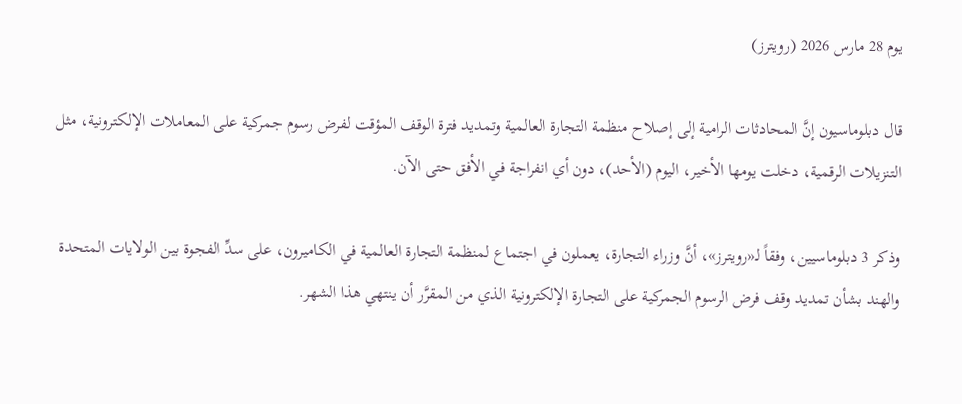يوم 28 مارس 2026 (رويترز)

قال دبلوماسيون إنَّ المحادثات الرامية إلى إصلاح منظمة التجارة العالمية وتمديد فترة الوقف المؤقت لفرض رسوم جمركية على المعاملات الإلكترونية، مثل التنزيلات الرقمية، دخلت يومها الأخير، اليوم (الأحد)، دون أي انفراجة في الأفق حتى الآن.

وذكر 3 دبلوماسيين، وفقاً لـ«رويترز»، أنَّ وزراء التجارة، يعملون في اجتماع لمنظمة التجارة العالمية في الكاميرون، على سدِّ الفجوة بين الولايات المتحدة والهند بشأن تمديد وقف فرض الرسوم الجمركية على التجارة الإلكترونية الذي من المقرَّر أن ينتهي هذا الشهر.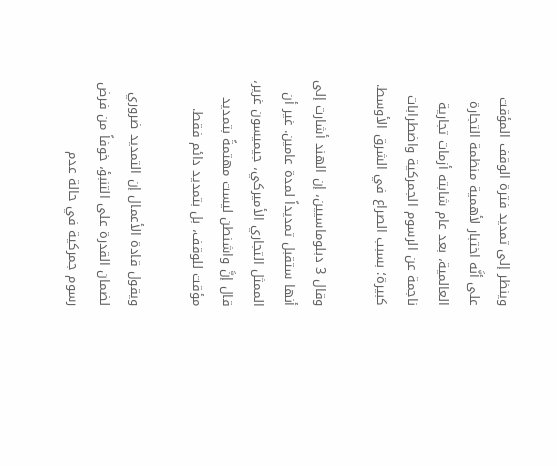وينظر إلى تمديد فترة الوقف المؤقت على أنَّه اختبار لأهمية منظمة التجارة العالمية، بعد عام شابته أزمات تجارية ناجمة عن الرسوم الجمركية واضطرابات كبيرة؛ بسبب الصراع في الشرق الأوسط.

وقال 3 دبلوماسيين، إن الهند أشارت إلى أنها ستقبل تمديداً لمدة عامين. غير أن الممثل التجاري الأميركي، جيميسون غرير، قال إنَّ واشنطن ليست مهتمةً بتمديد مؤقت للوقف، بل بتمديد دائم فقط.

ويقول قادة الأعمال إن التمديد ضروري لضمان القدرة على التنبؤ، خوفاً من فرض رسوم جمركية في حالة عدم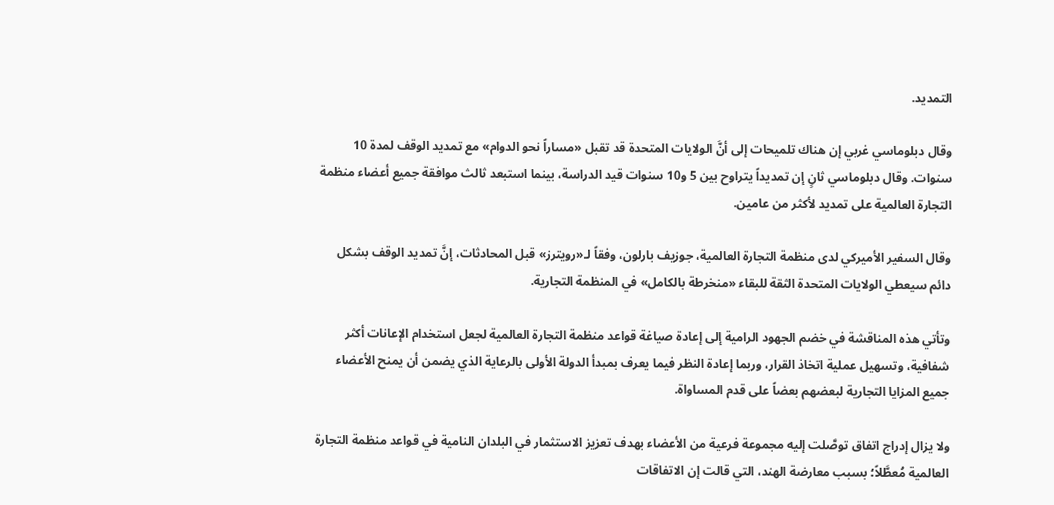التمديد.

وقال دبلوماسي غربي إن هناك تلميحات إلى أنَّ الولايات المتحدة قد تقبل «مساراً نحو الدوام» مع تمديد الوقف لمدة 10 سنوات. وقال دبلوماسي ثانٍ إن تمديداً يتراوح بين 5 و10 سنوات قيد الدراسة، بينما استبعد ثالث موافقة جميع أعضاء منظمة التجارة العالمية على تمديد لأكثر من عامين.

وقال السفير الأميركي لدى منظمة التجارة العالمية، جوزيف بارلون، وفقاً لـ«رويترز» قبل المحادثات، إنَّ تمديد الوقف بشكل دائم سيعطي الولايات المتحدة الثقة للبقاء «منخرطة بالكامل» في المنظمة التجارية.

وتأتي هذه المناقشة في خضم الجهود الرامية إلى إعادة صياغة قواعد منظمة التجارة العالمية لجعل استخدام الإعانات أكثر شفافية، وتسهيل عملية اتخاذ القرار، وربما إعادة النظر فيما يعرف بمبدأ الدولة الأولى بالرعاية الذي يضمن أن يمنح الأعضاء جميع المزايا التجارية لبعضهم بعضاً على قدم المساواة.

ولا يزال إدراج اتفاق توصَّلت إليه مجموعة فرعية من الأعضاء بهدف تعزيز الاستثمار في البلدان النامية في قواعد منظمة التجارة العالمية مُعطَّلاً؛ بسبب معارضة الهند، التي قالت إن الاتفاقات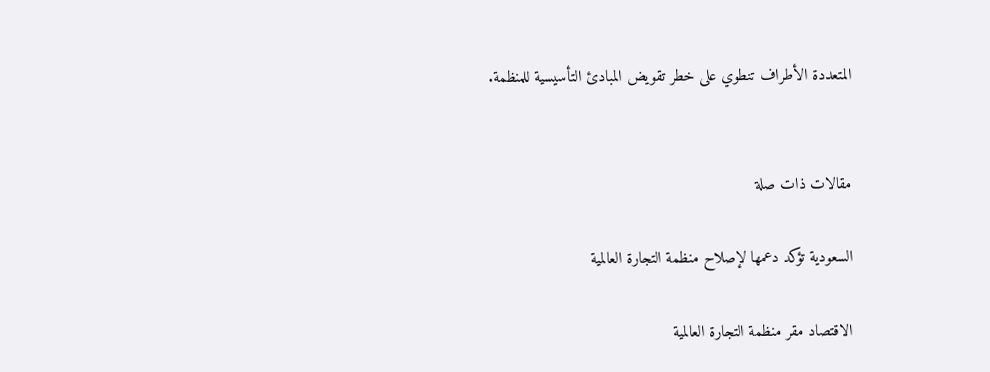المتعددة الأطراف تنطوي على خطر تقويض المبادئ التأسيسية للمنظمة.


مقالات ذات صلة

السعودية تؤكد دعمها لإصلاح منظمة التجارة العالمية

الاقتصاد مقر منظمة التجارة العالمية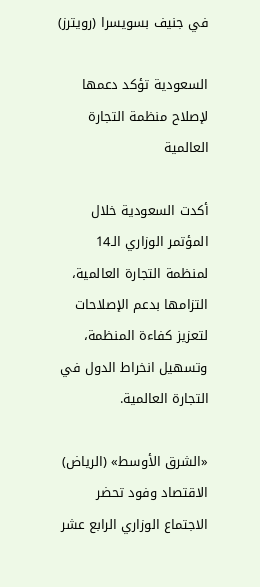في جنيف بسويسرا (رويترز)

السعودية تؤكد دعمها لإصلاح منظمة التجارة العالمية

أكدت السعودية خلال المؤتمر الوزاري الـ14 لمنظمة التجارة العالمية، التزامها بدعم الإصلاحات لتعزيز كفاءة المنظمة، وتسهيل انخراط الدول في التجارة العالمية.

«الشرق الأوسط» (الرياض)
الاقتصاد وفود تحضر الاجتماع الوزاري الرابع عشر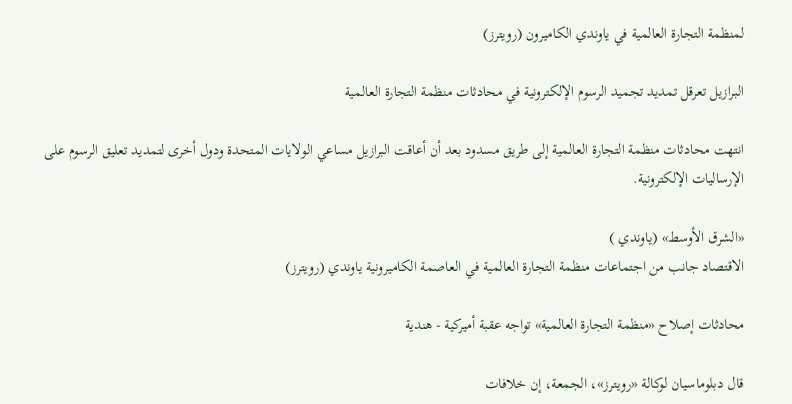لمنظمة التجارة العالمية في ياوندي الكاميرون (رويترز)

البرازيل تعرقل تمديد تجميد الرسوم الإلكترونية في محادثات منظمة التجارة العالمية

انتهت محادثات منظمة التجارة العالمية إلى طريق مسدود بعد أن أعاقت البرازيل مساعي الولايات المتحدة ودول أخرى لتمديد تعليق الرسوم على الإرساليات الإلكترونية.

«الشرق الأوسط» (ياوندي )
الاقتصاد جانب من اجتماعات منظمة التجارة العالمية في العاصمة الكاميرونية ياوندي (رويترز)

محادثات إصلاح «منظمة التجارة العالمية» تواجه عقبة أميركية - هندية

قال دبلوماسيان لوكالة «رويترز»، الجمعة، إن خلافات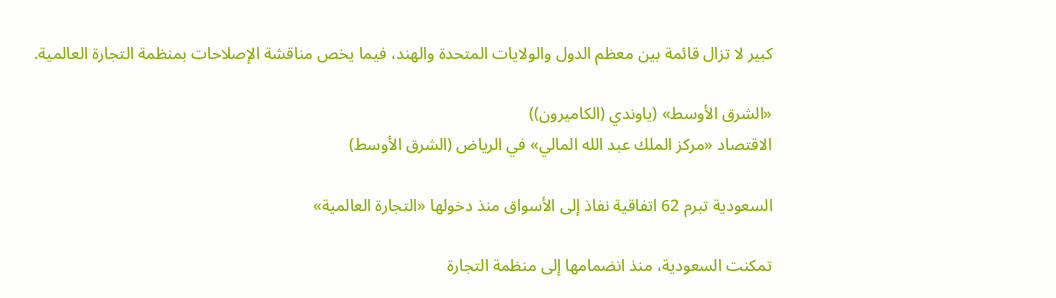كبير لا تزال قائمة بين معظم الدول والولايات المتحدة والهند، فيما يخص مناقشة الإصلاحات بمنظمة التجارة العالمية.

«الشرق الأوسط» (ياوندي (الكاميرون))
الاقتصاد «مركز الملك عبد الله المالي» في الرياض (الشرق الأوسط)

السعودية تبرم 62 اتفاقية نفاذ إلى الأسواق منذ دخولها «التجارة العالمية»

تمكنت السعودية، منذ انضمامها إلى منظمة التجارة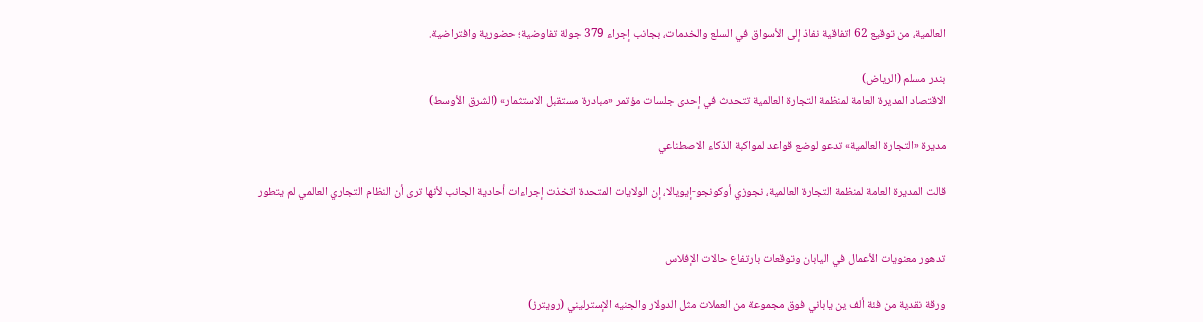العالمية، من توقيع 62 اتفاقية نفاذ إلى الأسواق في السلع والخدمات، بجانب إجراء 379 جولة تفاوضية؛ حضورية وافتراضية.

بندر مسلم (الرياض)
الاقتصاد المديرة العامة لمنظمة التجارة العالمية تتحدث في إحدى جلسات مؤتمر «مبادرة مستقبل الاستثمار» (الشرق الأوسط)

مديرة «التجارة العالمية» تدعو لوضع قواعد لمواكبة الذكاء الاصطناعي

قالت المديرة العامة لمنظمة التجارة العالمية، نجوزي أوكونجو-إيويالا، إن الولايات المتحدة اتخذت إجراءات أحادية الجانب لأنها ترى أن النظام التجاري العالمي لم يتطور


تدهور معنويات الأعمال في اليابان وتوقعات بارتفاع حالات الإفلاس

ورقة نقدية من فئة ألف ين ياباني فوق مجموعة من العملات مثل الدولار والجنيه الإسترليني (رويترز)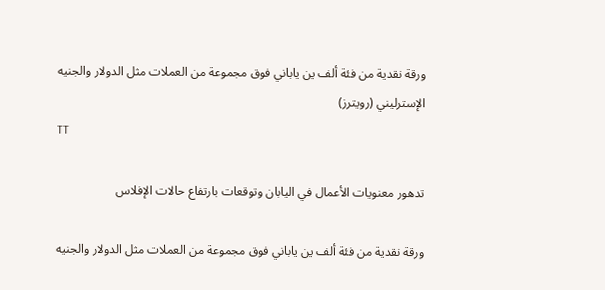ورقة نقدية من فئة ألف ين ياباني فوق مجموعة من العملات مثل الدولار والجنيه الإسترليني (رويترز)
TT

تدهور معنويات الأعمال في اليابان وتوقعات بارتفاع حالات الإفلاس

ورقة نقدية من فئة ألف ين ياباني فوق مجموعة من العملات مثل الدولار والجنيه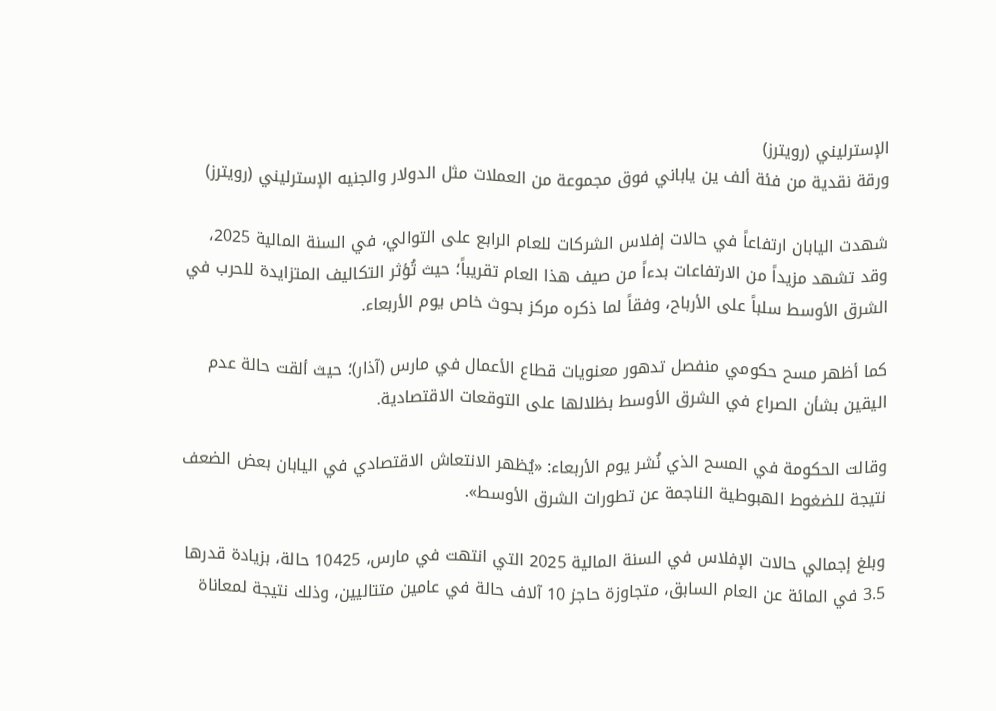الإسترليني (رويترز)
ورقة نقدية من فئة ألف ين ياباني فوق مجموعة من العملات مثل الدولار والجنيه الإسترليني (رويترز)

شهدت اليابان ارتفاعاً في حالات إفلاس الشركات للعام الرابع على التوالي، في السنة المالية 2025، وقد تشهد مزيداً من الارتفاعات بدءاً من صيف هذا العام تقريباً؛ حيث تُؤثر التكاليف المتزايدة للحرب في الشرق الأوسط سلباً على الأرباح، وفقاً لما ذكره مركز بحوث خاص يوم الأربعاء.

كما أظهر مسح حكومي منفصل تدهور معنويات قطاع الأعمال في مارس (آذار)؛ حيث ألقت حالة عدم اليقين بشأن الصراع في الشرق الأوسط بظلالها على التوقعات الاقتصادية.

وقالت الحكومة في المسح الذي نُشر يوم الأربعاء: «يُظهر الانتعاش الاقتصادي في اليابان بعض الضعف نتيجة للضغوط الهبوطية الناجمة عن تطورات الشرق الأوسط».

وبلغ إجمالي حالات الإفلاس في السنة المالية 2025 التي انتهت في مارس، 10425 حالة، بزيادة قدرها 3.5 في المائة عن العام السابق، متجاوزة حاجز 10 آلاف حالة في عامين متتاليين، وذلك نتيجة لمعاناة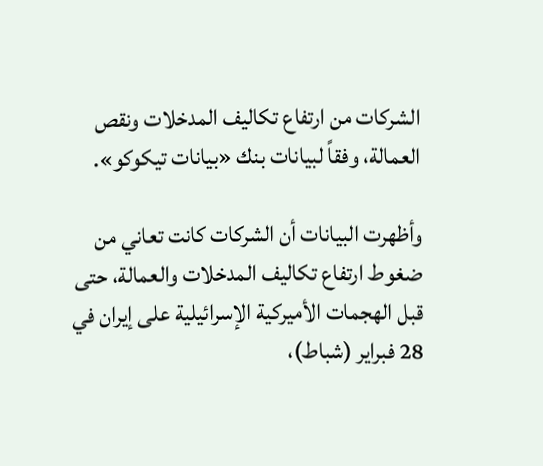الشركات من ارتفاع تكاليف المدخلات ونقص العمالة، وفقاً لبيانات بنك «بيانات تيكوكو».

وأظهرت البيانات أن الشركات كانت تعاني من ضغوط ارتفاع تكاليف المدخلات والعمالة، حتى قبل الهجمات الأميركية الإسرائيلية على إيران في 28 فبراير (شباط)،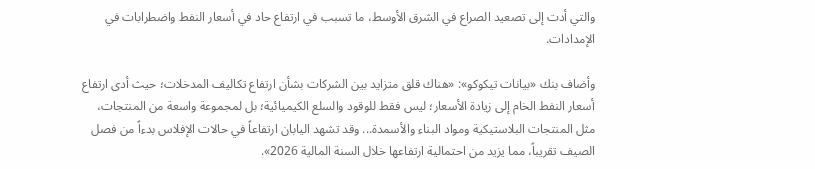والتي أدت إلى تصعيد الصراع في الشرق الأوسط، ما تسبب في ارتفاع حاد في أسعار النفط واضطرابات في الإمدادات.

وأضاف بنك «بيانات تيكوكو»: «هناك قلق متزايد بين الشركات بشأن ارتفاع تكاليف المدخلات؛ حيث أدى ارتفاع أسعار النفط الخام إلى زيادة الأسعار؛ ليس فقط للوقود والسلع الكيميائية؛ بل لمجموعة واسعة من المنتجات، مثل المنتجات البلاستيكية ومواد البناء والأسمدة... وقد تشهد اليابان ارتفاعاً في حالات الإفلاس بدءاً من فصل الصيف تقريباً، مما يزيد من احتمالية ارتفاعها خلال السنة المالية 2026».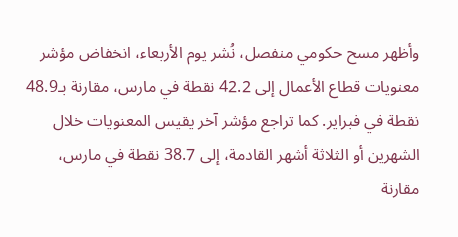وأظهر مسح حكومي منفصل، نُشر يوم الأربعاء، انخفاض مؤشر معنويات قطاع الأعمال إلى 42.2 نقطة في مارس، مقارنة بـ48.9 نقطة في فبراير. كما تراجع مؤشر آخر يقيس المعنويات خلال الشهرين أو الثلاثة أشهر القادمة، إلى 38.7 نقطة في مارس، مقارنة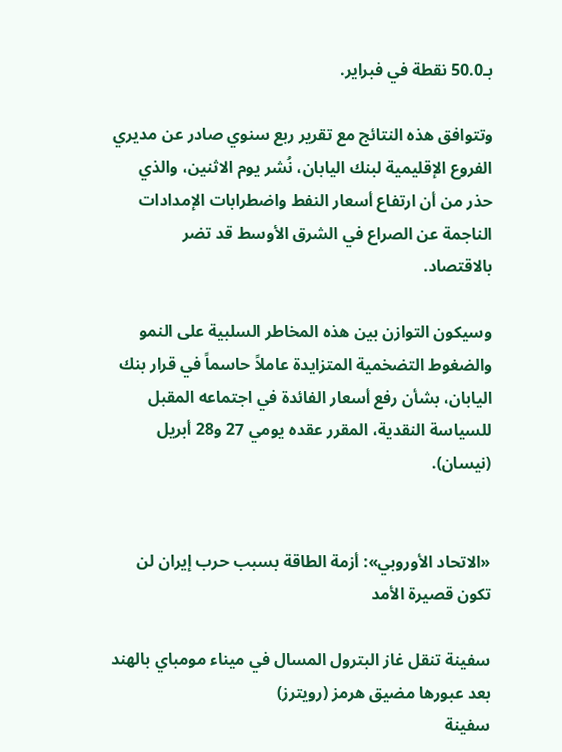بـ50.0 نقطة في فبراير.

وتتوافق هذه النتائج مع تقرير ربع سنوي صادر عن مديري الفروع الإقليمية لبنك اليابان، نُشر يوم الاثنين، والذي حذر من أن ارتفاع أسعار النفط واضطرابات الإمدادات الناجمة عن الصراع في الشرق الأوسط قد تضر بالاقتصاد.

وسيكون التوازن بين هذه المخاطر السلبية على النمو والضغوط التضخمية المتزايدة عاملاً حاسماً في قرار بنك اليابان، بشأن رفع أسعار الفائدة في اجتماعه المقبل للسياسة النقدية، المقرر عقده يومي 27 و28 أبريل (نيسان).


«الاتحاد الأوروبي»: أزمة الطاقة بسبب حرب إيران لن تكون قصيرة الأمد

سفينة تنقل غاز البترول المسال في ميناء مومباي بالهند بعد عبورها مضيق هرمز (رويترز)
سفينة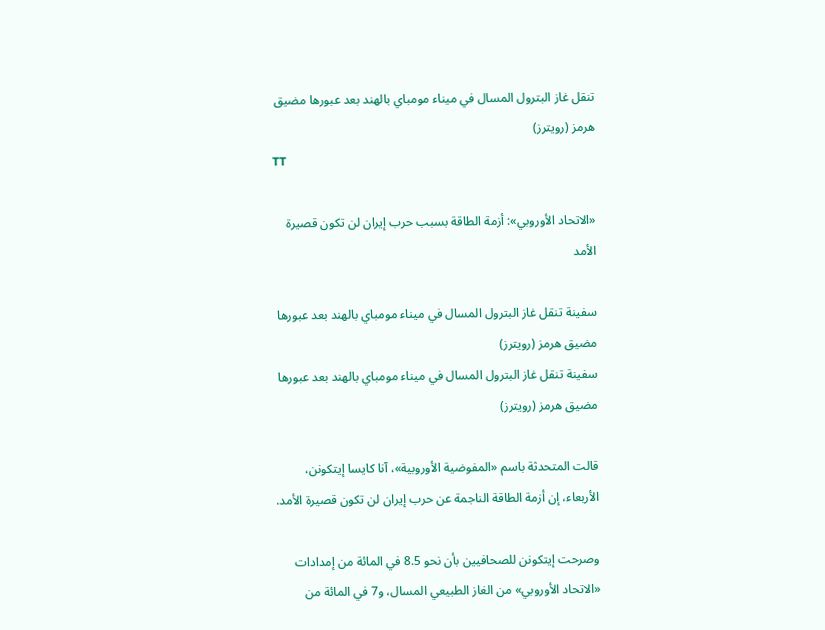تنقل غاز البترول المسال في ميناء مومباي بالهند بعد عبورها مضيق هرمز (رويترز)
TT

«الاتحاد الأوروبي»: أزمة الطاقة بسبب حرب إيران لن تكون قصيرة الأمد

سفينة تنقل غاز البترول المسال في ميناء مومباي بالهند بعد عبورها مضيق هرمز (رويترز)
سفينة تنقل غاز البترول المسال في ميناء مومباي بالهند بعد عبورها مضيق هرمز (رويترز)

قالت المتحدثة باسم «المفوضية الأوروبية»، آنا كايسا إيتكونن، الأربعاء، إن أزمة الطاقة الناجمة عن حرب إيران لن تكون قصيرة الأمد.

وصرحت إيتكونن للصحافيين بأن نحو 8.5 في المائة من إمدادات «الاتحاد الأوروبي» من الغاز الطبيعي المسال، و7 في المائة من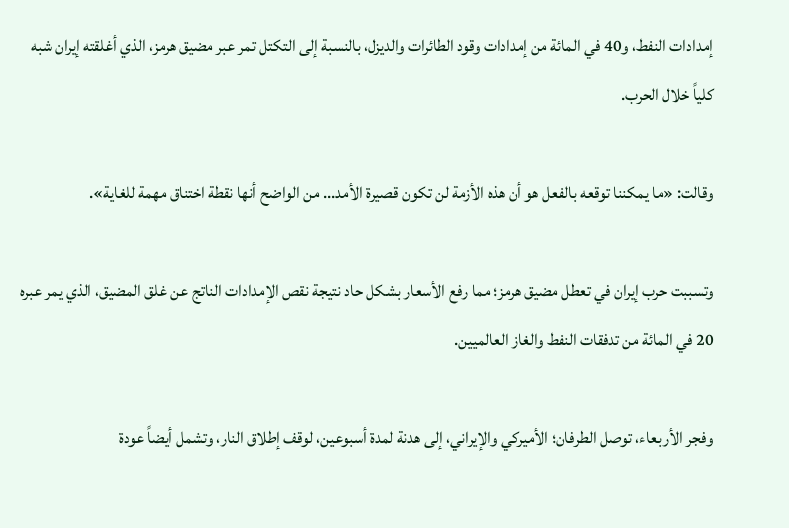إمدادات النفط، و40 في المائة من إمدادات وقود الطائرات والديزل، بالنسبة إلى التكتل تمر عبر مضيق هرمز، الذي أغلقته إيران شبه كلياً خلال الحرب.

وقالت: «ما يمكننا توقعه بالفعل هو أن هذه الأزمة لن تكون قصيرة الأمد... من الواضح أنها نقطة اختناق مهمة للغاية».

وتسببت حرب إيران في تعطل مضيق هرمز؛ مما رفع الأسعار بشكل حاد نتيجة نقص الإمدادات الناتج عن غلق المضيق، الذي يمر عبره 20 في المائة من تدفقات النفط والغاز العالميين.

وفجر الأربعاء، توصل الطرفان؛ الأميركي والإيراني، إلى هدنة لمدة أسبوعين، لوقف إطلاق النار، وتشمل أيضاً عودة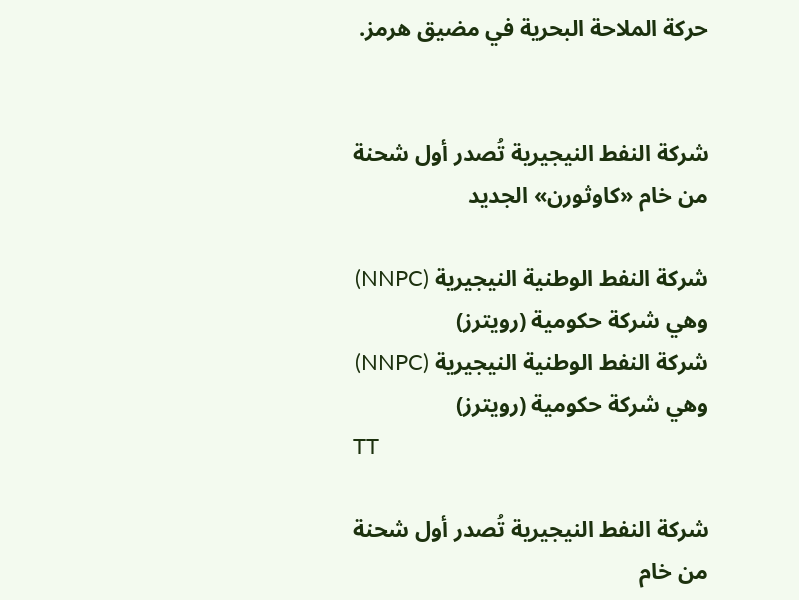حركة الملاحة البحرية في مضيق هرمز.


شركة النفط النيجيرية تُصدر أول شحنة من خام «كاوثورن» الجديد

شركة النفط الوطنية النيجيرية (NNPC) وهي شركة حكومية (رويترز)
شركة النفط الوطنية النيجيرية (NNPC) وهي شركة حكومية (رويترز)
TT

شركة النفط النيجيرية تُصدر أول شحنة من خام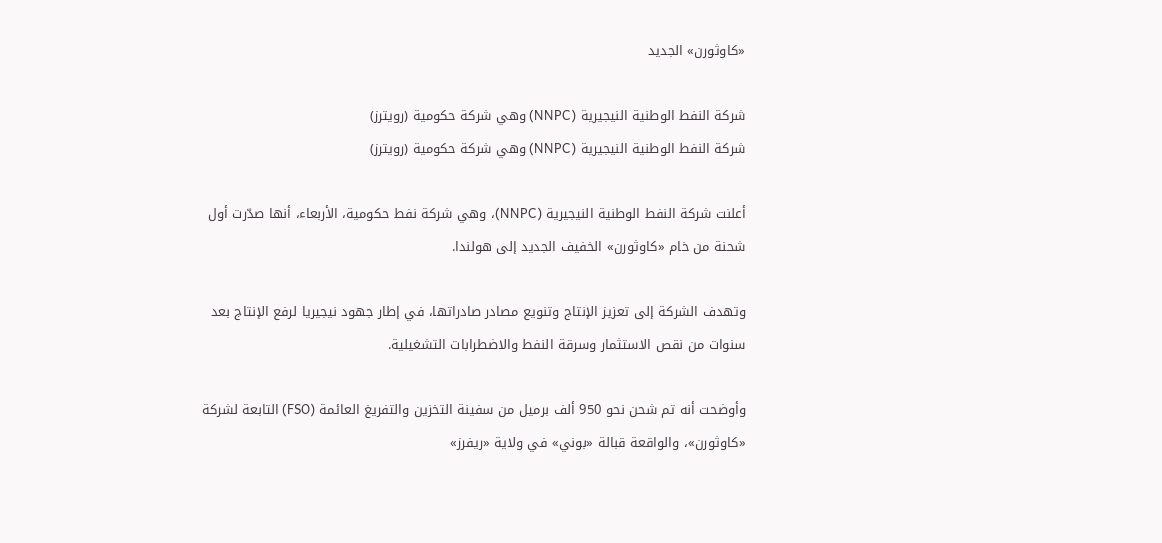«كاوثورن» الجديد

شركة النفط الوطنية النيجيرية (NNPC) وهي شركة حكومية (رويترز)
شركة النفط الوطنية النيجيرية (NNPC) وهي شركة حكومية (رويترز)

أعلنت شركة النفط الوطنية النيجيرية (NNPC)، وهي شركة نفط حكومية، الأربعاء، أنها صدّرت أول شحنة من خام «كاوثورن» الخفيف الجديد إلى هولندا.

وتهدف الشركة إلى تعزيز الإنتاج وتنويع مصادر صادراتها، في إطار جهود نيجيريا لرفع الإنتاج بعد سنوات من نقص الاستثمار وسرقة النفط والاضطرابات التشغيلية.

وأوضحت أنه تم شحن نحو 950 ألف برميل من سفينة التخزين والتفريغ العائمة (FSO) التابعة لشركة «كاوثورن»، والواقعة قبالة «بوني» في ولاية «ريفرز»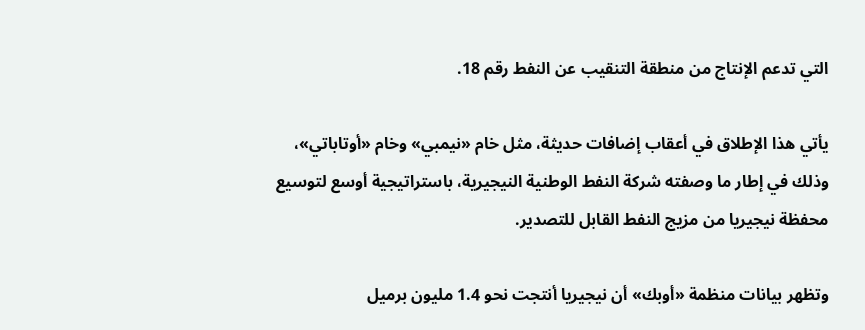التي تدعم الإنتاج من منطقة التنقيب عن النفط رقم 18.

يأتي هذا الإطلاق في أعقاب إضافات حديثة، مثل خام «نيمبي» وخام «أوتاباتي»، وذلك في إطار ما وصفته شركة النفط الوطنية النيجيرية، باستراتيجية أوسع لتوسيع محفظة نيجيريا من مزيج النفط القابل للتصدير.

وتظهر بيانات منظمة «أوبك» أن نيجيريا أنتجت نحو 1.4 مليون برميل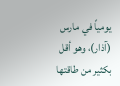يومياً في مارس (آذار)، وهو أقل بكثير من طاقتها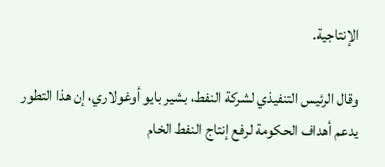الإنتاجية.

وقال الرئيس التنفيذي لشركة النفط، بشير بايو أوغولاري، إن هذا التطور يدعم أهداف الحكومة لرفع إنتاج النفط الخام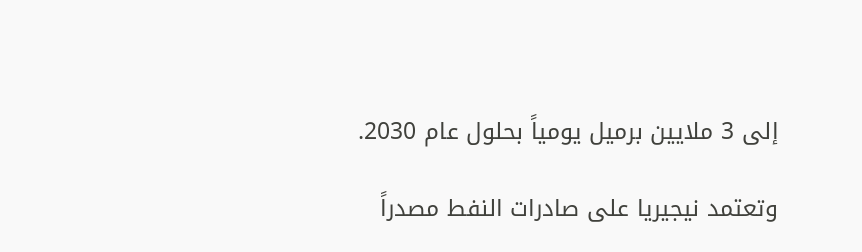إلى 3 ملايين برميل يومياً بحلول عام 2030.

وتعتمد نيجيريا على صادرات النفط مصدراً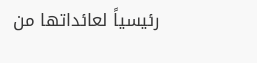رئيسياً لعائداتها من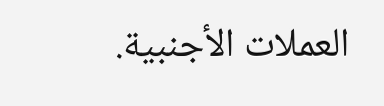العملات الأجنبية.